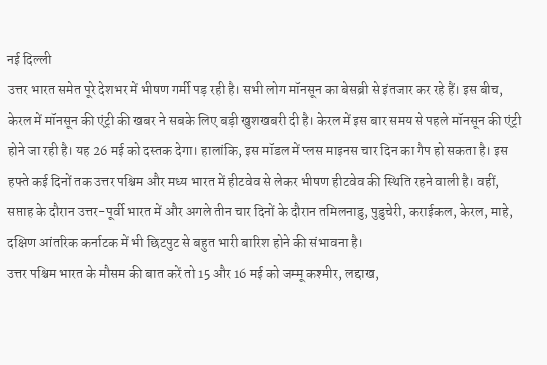नई दिल्ली
उत्तर भारत समेत पूरे देशभर में भीषण गर्मी पड़ रही है। सभी लोग मॉनसून का बेसब्री से इंतजार कर रहे हैं। इस बीच, केरल में मॉनसून की एंट्री की खबर ने सबके लिए बड़ी खुशखबरी दी है। केरल में इस बार समय से पहले मॉनसून की एंट्री होने जा रही है। यह 26 मई को दस्तक देगा। हालांकि, इस मॉडल में प्लस माइनस चार दिन का गैप हो सकता है। इस हफ्ते कई दिनों तक उत्तर पश्चिम और मध्य भारत में हीटवेव से लेकर भीषण हीटवेव की स्थिति रहने वाली है। वहीं, सप्ताह के दौरान उत्तर-पूर्वी भारत में और अगले तीन चार दिनों के दौरान तमिलनाडु, पुडुचेरी, कराईकल, केरल, माहे, दक्षिण आंतरिक कर्नाटक में भी छिटपुट से बहुत भारी बारिश होने की संभावना है।
उत्तर पश्चिम भारत के मौसम की बात करें तो 15 और 16 मई को जम्मू कश्मीर, लद्दाख,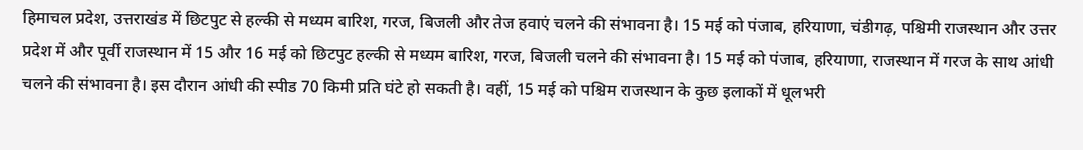हिमाचल प्रदेश, उत्तराखंड में छिटपुट से हल्की से मध्यम बारिश, गरज, बिजली और तेज हवाएं चलने की संभावना है। 15 मई को पंजाब, हरियाणा, चंडीगढ़, पश्चिमी राजस्थान और उत्तर प्रदेश में और पूर्वी राजस्थान में 15 और 16 मई को छिटपुट हल्की से मध्यम बारिश, गरज, बिजली चलने की संभावना है। 15 मई को पंजाब, हरियाणा, राजस्थान में गरज के साथ आंधी चलने की संभावना है। इस दौरान आंधी की स्पीड 70 किमी प्रति घंटे हो सकती है। वहीं, 15 मई को पश्चिम राजस्थान के कुछ इलाकों में धूलभरी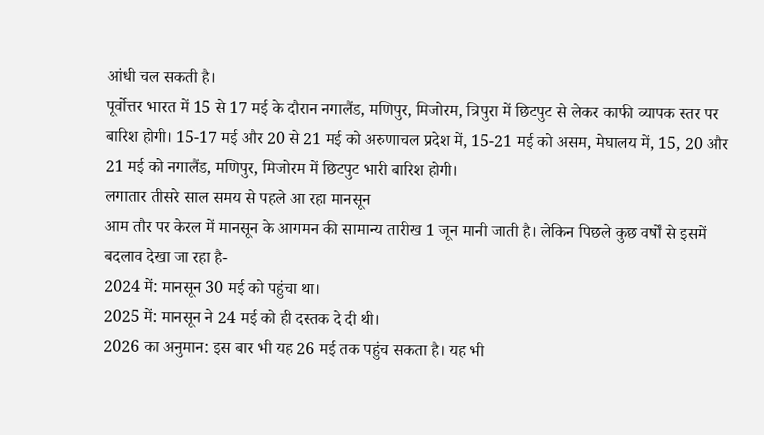आंधी चल सकती है।
पूर्वोत्तर भारत में 15 से 17 मई के दौरान नगालैंड, मणिपुर, मिजोरम, त्रिपुरा में छिटपुट से लेकर काफी व्यापक स्तर पर बारिश होगी। 15-17 मई और 20 से 21 मई को अरुणाचल प्रदेश में, 15-21 मई को असम, मेघालय में, 15, 20 और 21 मई को नगालैंड, मणिपुर, मिजोरम में छिटपुट भारी बारिश होगी।
लगातार तीसरे साल समय से पहले आ रहा मानसून
आम तौर पर केरल में मानसून के आगमन की सामान्य तारीख 1 जून मानी जाती है। लेकिन पिछले कुछ वर्षों से इसमें बदलाव देखा जा रहा है-
2024 में: मानसून 30 मई को पहुंचा था।
2025 में: मानसून ने 24 मई को ही दस्तक दे दी थी।
2026 का अनुमान: इस बार भी यह 26 मई तक पहुंच सकता है। यह भी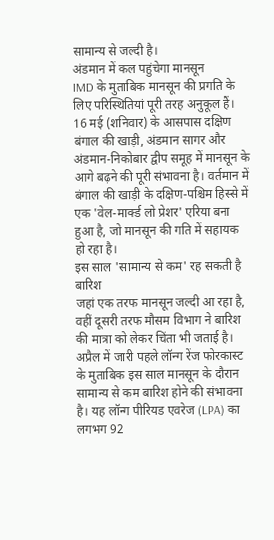सामान्य से जल्दी है।
अंडमान में कल पहुंचेगा मानसून
IMD के मुताबिक मानसून की प्रगति के लिए परिस्थितियां पूरी तरह अनुकूल हैं। 16 मई (शनिवार) के आसपास दक्षिण बंगाल की खाड़ी, अंडमान सागर और अंडमान-निकोबार द्वीप समूह में मानसून के आगे बढ़ने की पूरी संभावना है। वर्तमान में बंगाल की खाड़ी के दक्षिण-पश्चिम हिस्से में एक 'वेल-मार्क्ड लो प्रेशर' एरिया बना हुआ है, जो मानसून की गति में सहायक हो रहा है।
इस साल 'सामान्य से कम' रह सकती है बारिश
जहां एक तरफ मानसून जल्दी आ रहा है, वहीं दूसरी तरफ मौसम विभाग ने बारिश की मात्रा को लेकर चिंता भी जताई है। अप्रैल में जारी पहले लॉन्ग रेंज फोरकास्ट के मुताबिक इस साल मानसून के दौरान सामान्य से कम बारिश होने की संभावना है। यह लॉन्ग पीरियड एवरेज (LPA) का लगभग 92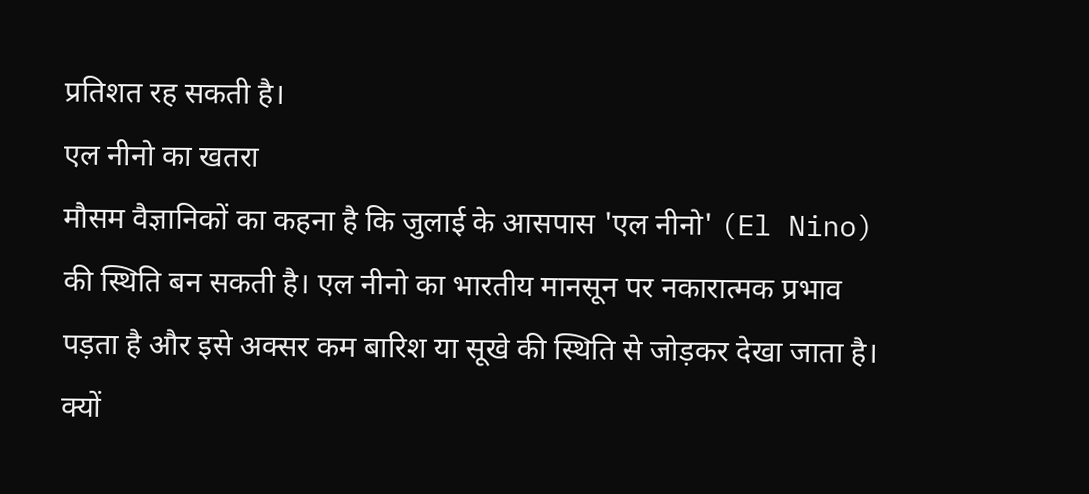प्रतिशत रह सकती है।
एल नीनो का खतरा
मौसम वैज्ञानिकों का कहना है कि जुलाई के आसपास 'एल नीनो' (El Nino) की स्थिति बन सकती है। एल नीनो का भारतीय मानसून पर नकारात्मक प्रभाव पड़ता है और इसे अक्सर कम बारिश या सूखे की स्थिति से जोड़कर देखा जाता है।
क्यों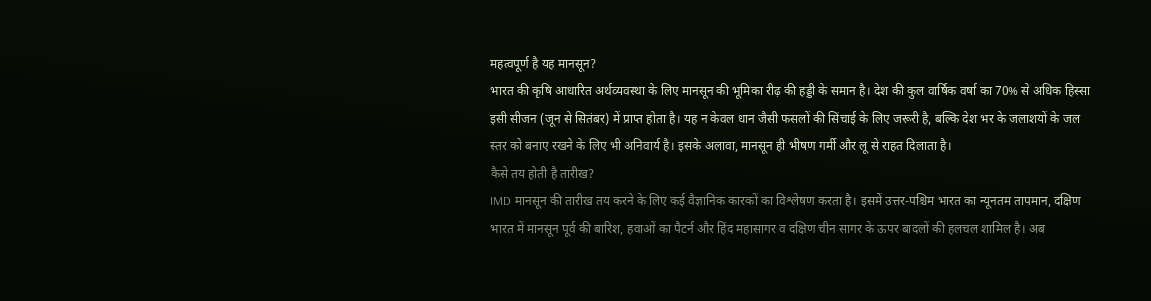महत्वपूर्ण है यह मानसून?
भारत की कृषि आधारित अर्थव्यवस्था के लिए मानसून की भूमिका रीढ़ की हड्डी के समान है। देश की कुल वार्षिक वर्षा का 70% से अधिक हिस्सा इसी सीजन (जून से सितंबर) में प्राप्त होता है। यह न केवल धान जैसी फसलों की सिंचाई के लिए जरूरी है, बल्कि देश भर के जलाशयों के जल स्तर को बनाए रखने के लिए भी अनिवार्य है। इसके अलावा, मानसून ही भीषण गर्मी और लू से राहत दिलाता है।
कैसे तय होती है तारीख?
IMD मानसून की तारीख तय करने के लिए कई वैज्ञानिक कारकों का विश्लेषण करता है। इसमें उत्तर-पश्चिम भारत का न्यूनतम तापमान, दक्षिण भारत में मानसून पूर्व की बारिश, हवाओं का पैटर्न और हिंद महासागर व दक्षिण चीन सागर के ऊपर बादलों की हलचल शामिल है। अब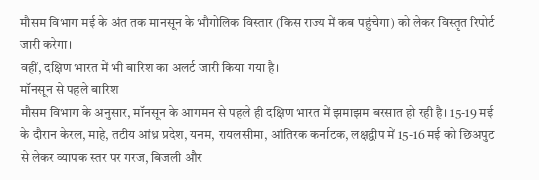मौसम विभाग मई के अंत तक मानसून के भौगोलिक विस्तार (किस राज्य में कब पहुंचेगा) को लेकर विस्तृत रिपोर्ट जारी करेगा।
वहीं, दक्षिण भारत में भी बारिश का अलर्ट जारी किया गया है।
मॉनसून से पहले बारिश
मौसम विभाग के अनुसार, मॉनसून के आगमन से पहले ही दक्षिण भारत में झमाझम बरसात हो रही है। 15-19 मई के दौरान केरल, माहे, तटीय आंध्र प्रदेश, यनम, रायलसीमा, आंतिरक कर्नाटक, लक्षद्वीप में 15-16 मई को छिअपुट से लेकर व्यापक स्तर पर गरज, बिजली और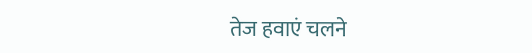तेज हवाएं चलने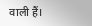वाली हैं।